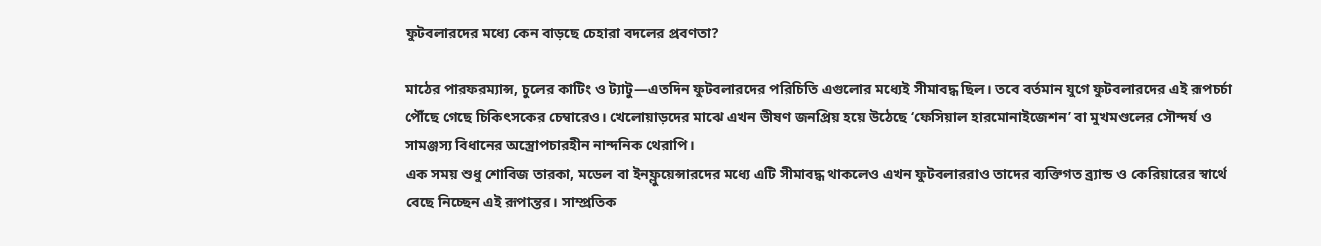ফুটবলারদের মধ্যে কেন বাড়ছে চেহারা বদলের প্রবণতা?

মাঠের পারফরম্যান্স, চুলের কাটিং ও ট্যাটু—এতদিন ফুটবলারদের পরিচিতি এগুলোর মধ্যেই সীমাবদ্ধ ছিল। তবে বর্তমান যুগে ফুটবলারদের এই রূপচর্চা পৌঁছে গেছে চিকিৎসকের চেম্বারেও। খেলোয়াড়দের মাঝে এখন ভীষণ জনপ্রিয় হয়ে উঠেছে ‘ফেসিয়াল হারমোনাইজেশন’ বা মুখমণ্ডলের সৌন্দর্য ও সামঞ্জস্য বিধানের অস্ত্রোপচারহীন নান্দনিক থেরাপি।
এক সময় শুধু শোবিজ তারকা, মডেল বা ইনফ্লুয়েন্সারদের মধ্যে এটি সীমাবদ্ধ থাকলেও এখন ফুটবলাররাও তাদের ব্যক্তিগত ব্র্যান্ড ও কেরিয়ারের স্বার্থে বেছে নিচ্ছেন এই রূপান্তর। সাম্প্রতিক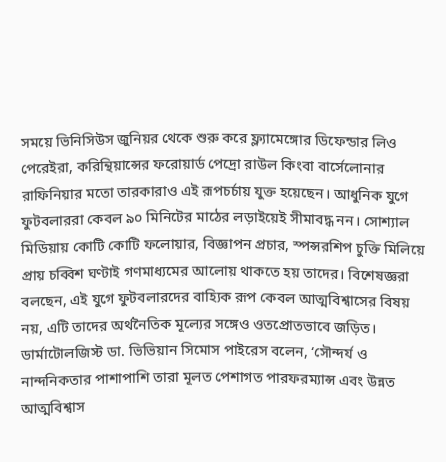সময়ে ভিনিসিউস জুনিয়র থেকে শুরু করে ফ্ল্যামেঙ্গোর ডিফেন্ডার লিও পেরেইরা, করিন্থিয়ান্সের ফরোয়ার্ড পেদ্রো রাউল কিংবা বার্সেলোনার রাফিনিয়ার মতো তারকারাও এই রূপচর্চায় যুক্ত হয়েছেন। আধুনিক যুগে ফুটবলাররা কেবল ৯০ মিনিটের মাঠের লড়াইয়েই সীমাবদ্ধ নন। সোশ্যাল মিডিয়ায় কোটি কোটি ফলোয়ার, বিজ্ঞাপন প্রচার, স্পন্সরশিপ চুক্তি মিলিয়ে প্রায় চব্বিশ ঘণ্টাই গণমাধ্যমের আলোয় থাকতে হয় তাদের। বিশেষজ্ঞরা বলছেন, এই যুগে ফুটবলারদের বাহ্যিক রূপ কেবল আত্মবিশ্বাসের বিষয় নয়, এটি তাদের অর্থনৈতিক মূল্যের সঙ্গেও ওতপ্রোতভাবে জড়িত।
ডার্মাটোলজিস্ট ডা. ভিভিয়ান সিমোস পাইরেস বলেন, ‘সৌন্দর্য ও নান্দনিকতার পাশাপাশি তারা মূলত পেশাগত পারফরম্যান্স এবং উন্নত আত্মবিশ্বাস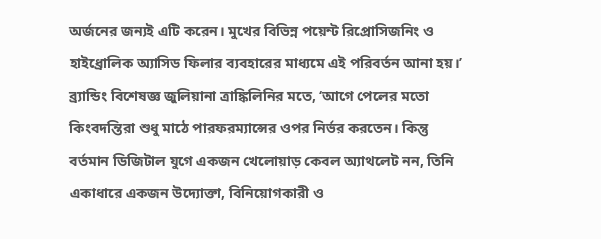অর্জনের জন্যই এটি করেন। মুখের বিভিন্ন পয়েন্ট রিপ্রোসিজনিং ও হাইধ্রোলিক অ্যাসিড ফিলার ব্যবহারের মাধ্যমে এই পরিবর্তন আনা হয়।’ ব্র্যান্ডিং বিশেষজ্ঞ জুলিয়ানা ত্রাঙ্কিলিনির মতে, ‘আগে পেলের মতো কিংবদন্তিরা শুধু মাঠে পারফরম্যান্সের ওপর নির্ভর করতেন। কিন্তু বর্তমান ডিজিটাল যুগে একজন খেলোয়াড় কেবল অ্যাথলেট নন, তিনি একাধারে একজন উদ্যোক্তা, বিনিয়োগকারী ও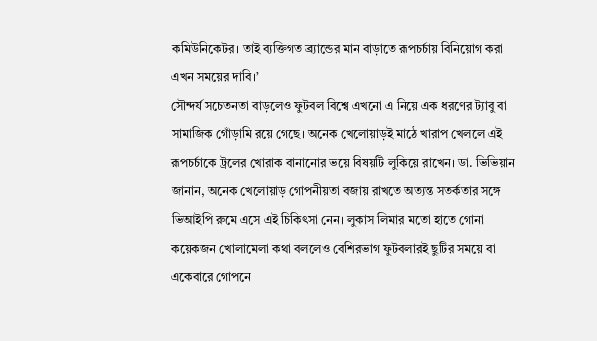কমিউনিকেটর। তাই ব্যক্তিগত ব্র্যান্ডের মান বাড়াতে রূপচর্চায় বিনিয়োগ করা এখন সময়ের দাবি।’
সৌন্দর্য সচেতনতা বাড়লেও ফুটবল বিশ্বে এখনো এ নিয়ে এক ধরণের ট্যাবু বা সামাজিক গোঁড়ামি রয়ে গেছে। অনেক খেলোয়াড়ই মাঠে খারাপ খেললে এই রূপচর্চাকে ট্রলের খোরাক বানানোর ভয়ে বিষয়টি লুকিয়ে রাখেন। ডা. ভিভিয়ান জানান, অনেক খেলোয়াড় গোপনীয়তা বজায় রাখতে অত্যন্ত সতর্কতার সঙ্গে ভিআইপি রুমে এসে এই চিকিৎসা নেন। লুকাস লিমার মতো হাতে গোনা কয়েকজন খোলামেলা কথা বললেও বেশিরভাগ ফুটবলারই ছুটির সময়ে বা একেবারে গোপনে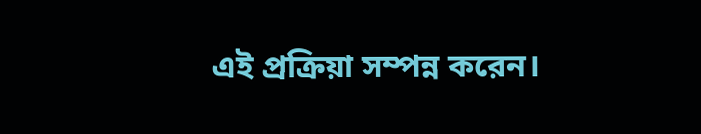এই প্রক্রিয়া সম্পন্ন করেন।